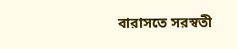বারাসতে সরস্বতী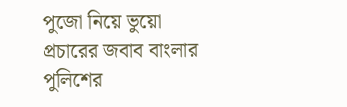পুজো নিয়ে ভুয়ো প্রচারের জবাব বাংলার পুলিশের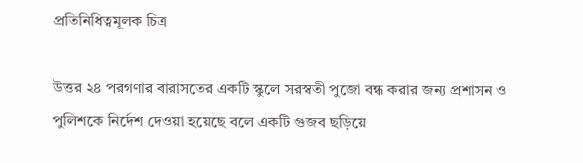প্রতিনিধিত্বমূলক চিত্র

উত্তর ২৪ পরগণার বারাসতের একটি স্কুলে সরস্বতী পুজো বন্ধ করার জন্য প্রশাসন ও পুলিশকে নির্দেশ দেওয়া হয়েছে বলে একটি গুজব ছড়িয়ে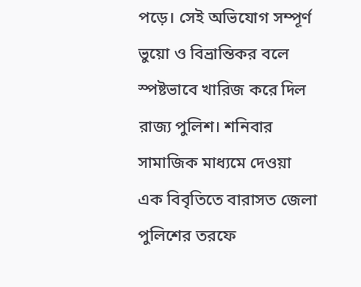পড়ে। সেই অভিযোগ সম্পূর্ণ ভুয়ো ও বিভ্রান্তিকর বলে স্পষ্টভাবে খারিজ করে দিল রাজ্য পুলিশ। শনিবার সামাজিক মাধ্যমে দেওয়া এক বিবৃতিতে বারাসত জেলা পুলিশের তরফে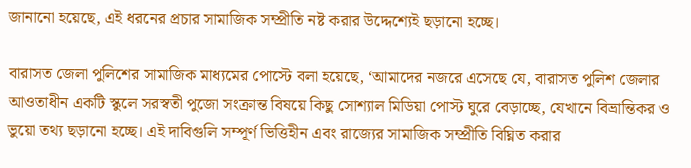জানানো হয়েছে, এই ধরনের প্রচার সামাজিক সম্প্রীতি নষ্ট করার উদ্দেশ্যেই ছড়ানো হচ্ছে।

বারাসত জেলা পুলিশের সামাজিক মাধ্যমের পোস্টে বলা হয়েছে, ‘আমাদের নজরে এসেছে যে, বারাসত পুলিশ জেলার আওতাধীন একটি স্কুলে সরস্বতী পুজো সংক্রান্ত বিষয়ে কিছু সোশ্যাল মিডিয়া পোস্ট ঘুরে বেড়াচ্ছে, যেখানে বিভ্রান্তিকর ও ভুয়ো তথ্য ছড়ানো হচ্ছে। এই দাবিগুলি সম্পূর্ণ ভিত্তিহীন এবং রাজ্যের সামাজিক সম্প্রীতি বিঘ্নিত করার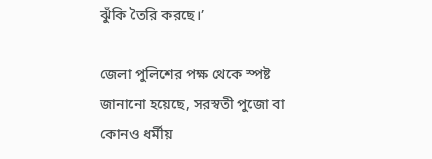ঝুঁকি তৈরি করছে।’

জেলা পুলিশের পক্ষ থেকে স্পষ্ট জানানো হয়েছে, সরস্বতী পুজো বা কোনও ধর্মীয়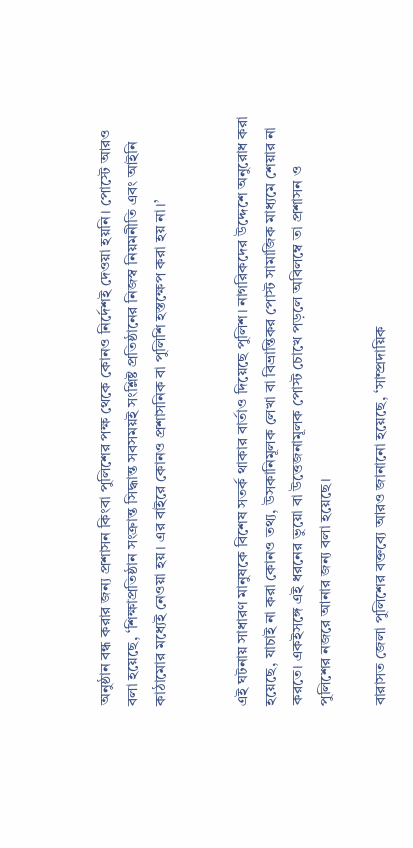অনুষ্ঠান বন্ধ করার জন্য প্রশাসন কিংবা পুলিশের পক্ষ থেকে কোনও নির্দেশই দেওয়া হয়নি। পোস্টে আরও বলা হয়েছে, ‘শিক্ষাপ্রতিষ্ঠান সংক্রান্ত সিদ্ধান্ত সবসময়ই সংশ্লিষ্ট প্রতিষ্ঠানের নিজস্ব নিয়মনীতি এবং আইনি কাঠামোর মধ্যেই নেওয়া হয়। এর বাইরে কোনও প্রশাসনিক বা পুলিশি হস্তক্ষেপ করা হয় না।’


এই ঘটনায় সাধারণ মানুষকে বিশেষ সতর্ক থাকার বার্তাও দিয়েছে পুলিশ। নাগরিকদের উদ্দেশে অনুরোধ করা হয়েছে, যাচাই না করা কোনও তথ্য, উসকানিমূলক লেখা বা বিভ্রান্তিকর পোস্ট সামাজিক মাধ্যমে শেয়ার না করতে। একইসঙ্গে এই ধরনের ভুয়ো বা উত্তেজনামূলক পোস্ট চোখে পড়লে অবিলম্বে তা প্রশাসন ও পুলিশের নজরে আনার জন্য বলা হয়েছে।

বারাসত জেলা পুলিশের বক্তব্যে আরও জানানো হয়েছে, ‘সাম্প্রদায়িক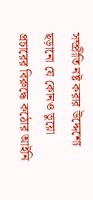সম্প্রীতি নষ্ট করার উদ্দেশ্যে ছড়ানো যে কোনও ভুয়ো প্রচারের বিরুদ্ধে কঠোর আইনি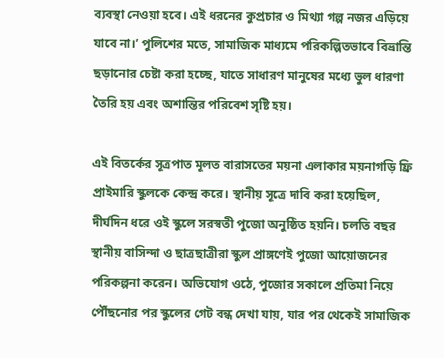ব্যবস্থা নেওয়া হবে। এই ধরনের কুপ্রচার ও মিথ্যা গল্প নজর এড়িয়ে যাবে না।’ পুলিশের মতে, সামাজিক মাধ্যমে পরিকল্পিতভাবে বিভ্রান্তি ছড়ানোর চেষ্টা করা হচ্ছে, যাতে সাধারণ মানুষের মধ্যে ভুল ধারণা তৈরি হয় এবং অশান্তির পরিবেশ সৃষ্টি হয়।

এই বিতর্কের সূত্রপাত মূলত বারাসতের ময়না এলাকার ময়নাগড়ি ফ্রি প্রাইমারি স্কুলকে কেন্দ্র করে। স্থানীয় সূত্রে দাবি করা হয়েছিল, দীর্ঘদিন ধরে ওই স্কুলে সরস্বতী পুজো অনুষ্ঠিত হয়নি। চলতি বছর স্থানীয় বাসিন্দা ও ছাত্রছাত্রীরা স্কুল প্রাঙ্গণেই পুজো আয়োজনের পরিকল্পনা করেন। অভিযোগ ওঠে, পুজোর সকালে প্রতিমা নিয়ে পৌঁছনোর পর স্কুলের গেট বন্ধ দেখা যায়, যার পর থেকেই সামাজিক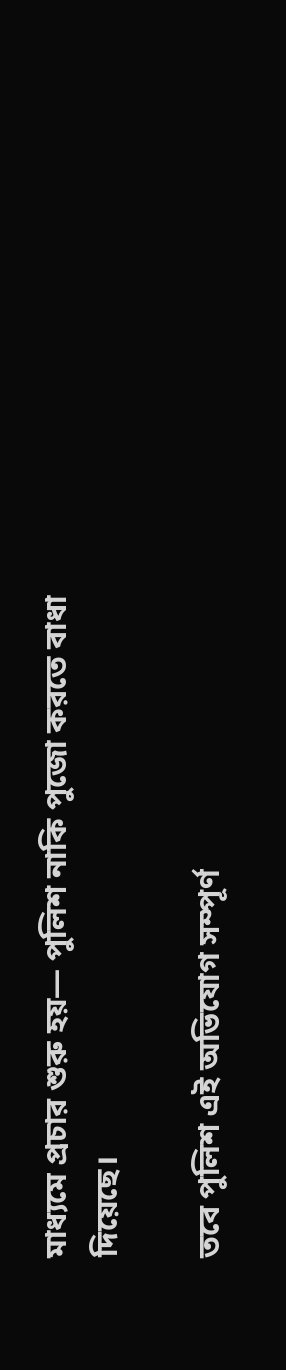মাধ্যমে প্রচার শুরু হয়— পুলিশ নাকি পুজো করতে বাধা দিয়েছে।

তবে পুলিশ এই অভিযোগ সম্পূর্ণ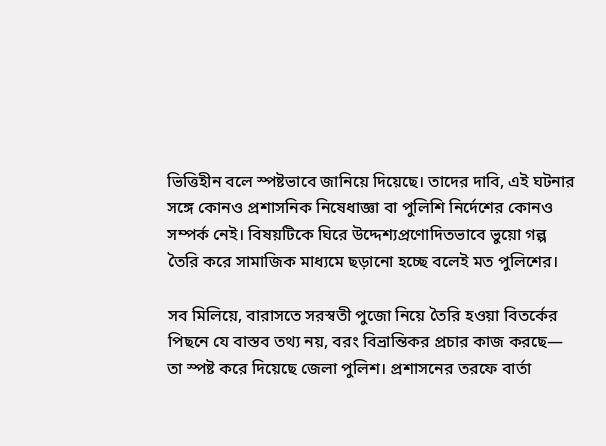ভিত্তিহীন বলে স্পষ্টভাবে জানিয়ে দিয়েছে। তাদের দাবি, এই ঘটনার সঙ্গে কোনও প্রশাসনিক নিষেধাজ্ঞা বা পুলিশি নির্দেশের কোনও সম্পর্ক নেই। বিষয়টিকে ঘিরে উদ্দেশ্যপ্রণোদিতভাবে ভুয়ো গল্প তৈরি করে সামাজিক মাধ্যমে ছড়ানো হচ্ছে বলেই মত পুলিশের।

সব মিলিয়ে, বারাসতে সরস্বতী পুজো নিয়ে তৈরি হওয়া বিতর্কের পিছনে যে বাস্তব তথ্য নয়, বরং বিভ্রান্তিকর প্রচার কাজ করছে— তা স্পষ্ট করে দিয়েছে জেলা পুলিশ। প্রশাসনের তরফে বার্তা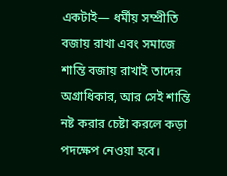একটাই— ধর্মীয় সম্প্রীতি বজায় রাখা এবং সমাজে শান্তি বজায় রাখাই তাদের অগ্রাধিকার, আর সেই শান্তি নষ্ট করার চেষ্টা করলে কড়া পদক্ষেপ নেওয়া হবে।